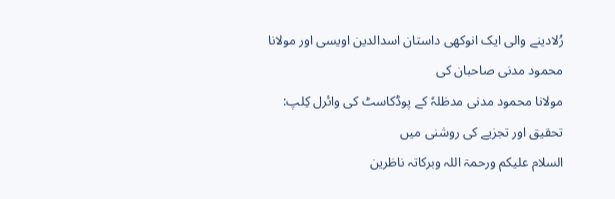رُلادینے والی ایک انوکھی داستان اسدالدین اویسی اور مولانا محمود مدنی صاحبان کی
مولانا محمود مدنی مدظلہٗ کے پوڈکاسٹ کی وائرل کِلپ: تحقیق اور تجزیے کی روشنی میں
السلام علیکم ورحمۃ اللہ وبرکاتہ ناظرین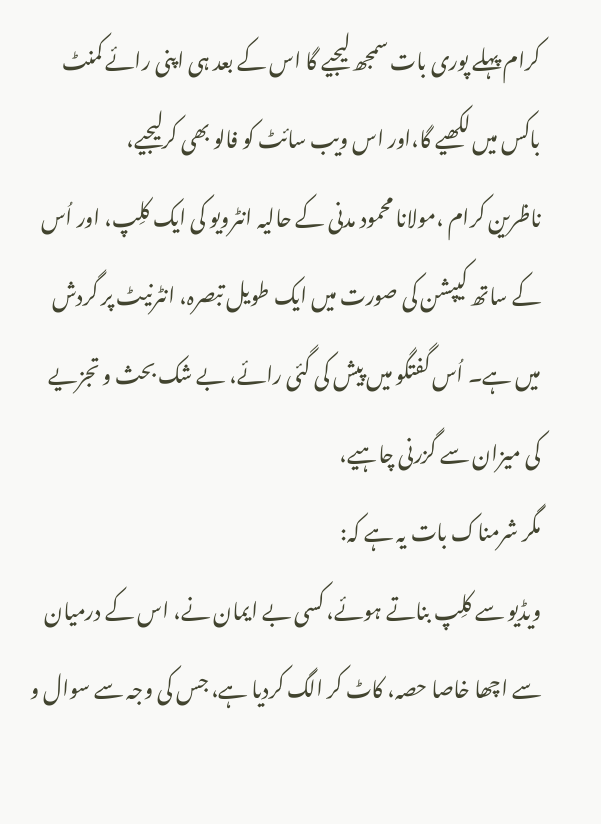کرام پہلے پوری بات سمجھ لیجیے گا اس کے بعد ہی اپنی رائے کمنٹ باکس میں لکھیے گا،اور اس ویب سائٹ کو فالو بھی کرلیجیے،
ناظرین کرام ،مولانا محمود مدنی کے حالیہ انٹرویو کی ایک کلِپ، اور اُس کے ساتھ کیپشن کی صورت میں ایک طویل تبصرہ، انٹرنیٹ پر گردش میں ہے۔ اُس گفتگو میں پیش کی گئی رائے، بے شک بحث و تجزیے کی میزان سے گزرنی چاہیے،
مگر شرمناک بات یہ ہے کہ:
ویڈیو سے کلِپ بناتے ہوئے، کسی بے ایمان نے، اس کے درمیان سے اچھا خاصا حصہ، کاٹ کر الگ کردیا ہے، جس کی وجہ سے سوال و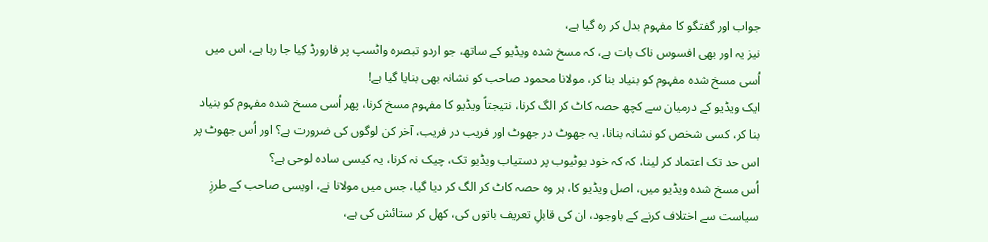جواب اور گفتگو کا مفہوم بدل کر رہ گیا ہے،
نیز یہ اور بھی افسوس ناک بات ہے، کہ مسخ شدہ ویڈیو کے ساتھ، جو اردو تبصرہ واٹسپ پر فارورڈ کِیا جا رہا ہے، اس میں اُسی مسخ شدہ مفہوم کو بنیاد بنا کر، مولانا محمود صاحب کو نشانہ بھی بنایا گیا ہے!
ایک ویڈیو کے درمیان سے کچھ حصہ کاٹ کر الگ کرنا، نتیجتاً ویڈیو کا مفہوم مسخ کرنا، پھر اُسی مسخ شدہ مفہوم کو بنیاد بنا کر، کسی شخص کو نشانہ بنانا، یہ جھوٹ در جھوٹ اور فریب در فریب، آخر کن لوگوں کی ضرورت ہے؟ اور اُس جھوٹ پر اس حد تک اعتماد کر لینا، کہ کہ خود یوٹیوب پر دستیاب ویڈیو تک، چیک نہ کرنا، یہ کیسی سادہ لوحی ہے؟
اُس مسخ شدہ ویڈیو میں، اصل ویڈیو کا، ہر وہ حصہ کاٹ کر الگ کر دیا گیا، جس میں مولانا نے، اویسی صاحب کے طرزِ سیاست سے اختلاف کرنے کے باوجود، ان کی قابلِ تعریف باتوں کی، کھل کر ستائش کی ہے،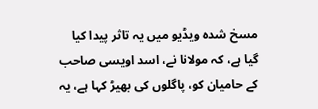مسخ شدہ ویڈیو میں یہ تاثر پیدا کیا گیا ہے، کہ مولانا نے، اسد اویسی صاحب کے حامیان کو، پاگلوں کی بھیڑ کہا ہے، یہ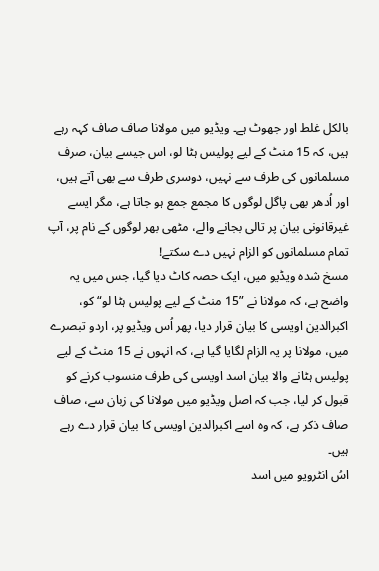بالکل غلط اور جھوٹ ہے۔ ویڈیو میں مولانا صاف صاف کہہ رہے ہیں، کہ 15 منٹ کے لیے پولیس ہٹا لو، اس جیسے بیان، صرف مسلمانوں کی طرف سے نہیں، دوسری طرف سے بھی آتے ہیں، اور اُدھر بھی پاگل لوگوں کا مجمع جمع ہو جاتا ہے، مگر ایسے غیرقانونی بیان پر تالی بجانے والے، مٹھی بھر لوگوں کے نام پر، آپ تمام مسلمانوں کو الزام نہیں دے سکتے!
مسخ شدہ ویڈیو میں، ایک حصہ کاٹ دیا گیا، جس میں یہ واضح ہے، کہ مولانا نے ”15 منٹ کے لیے پولیس ہٹا لو“ کو، اکبرالدین اویسی کا بیان قرار دیا، پھر اُس ویڈیو پر، اردو تبصرے میں، مولانا پر یہ الزام لگایا گیا ہے، کہ انہوں نے 15 منٹ کے لیے پولیس ہٹانے والا بیان اسد اویسی کی طرف منسوب کرنے کو قبول کر لیا، جب کہ اصل ویڈیو میں مولانا کی زبان سے، صاف صاف ذکر ہے، کہ وہ اسے اکبرالدین اویسی کا بیان قرار دے رہے ہیں۔
اسُ انٹرویو میں اسد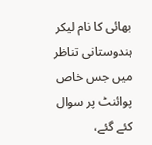بھائی کا نام لیکر ہندوستانی تناظر میں جس خاص پوائنٹ پر سوال کئے گئے،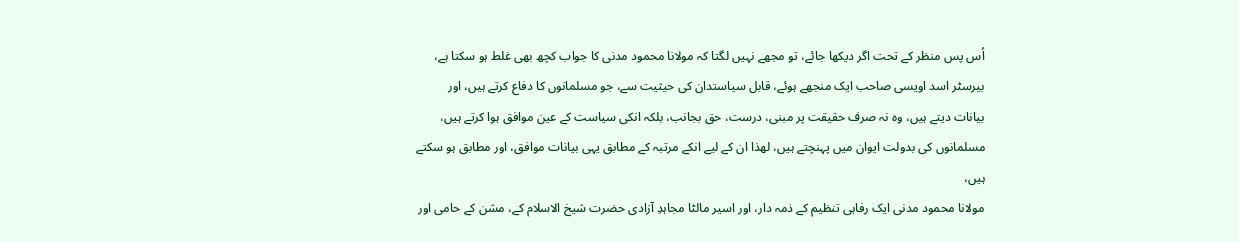اُس پس منظر کے تحت اگر دیکھا جائے، تو مجھے نہیں لگتا کہ مولانا محمود مدنی کا جواب کچھ بھی غلط ہو سکتا ہے،
بیرسٹر اسد اویسی صاحب ایک منجھے ہوئے، قابل سیاستدان کی حیثیت سے، جو مسلمانوں کا دفاع کرتے ہیں، اور بیانات دیتے ہیں، وہ نہ صرف حقیقت پر مبنی، درست، حق بجانب، بلکہ انکی سیاست کے عین موافق ہوا کرتے ہیں،
مسلمانوں کی بدولت ایوان میں پہنچتے ہیں، لھذا ان کے لیے انکے مرتبہ کے مطابق یہی بیانات موافق، اور مطابق ہو سکتے ہیں،
مولانا محمود مدنی ایک رفاہی تنظیم کے ذمہ دار، اور اسیر مالٹا مجاہدِ آزادی حضرت شیخ الاسلام کے، مشن کے حامی اور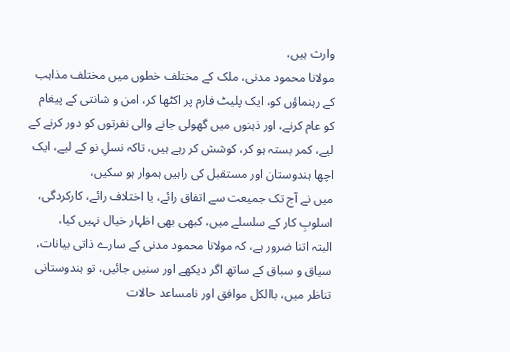وارث ہیں،
مولانا محمود مدنی، ملک کے مختلف خطوں میں مختلف مذاہب کے رہنماؤں کو، ایک پلیٹ فارم پر اکٹھا کر، امن و شانتی کے پیغام کو عام کرنے، اور ذہنوں میں گھولی جانے والی نفرتوں کو دور کرنے کے لیے، کمر بستہ ہو کر، کوشش کر رہے ہیں، تاکہ نسلِ نو کے لیے، ایک اچھا ہندوستان اور مستقبل کی راہیں ہموار ہو سکیں،
میں نے آج تک جمیعت سے اتفاق رائے، یا اختلاف رائے، کارکردگی، اسلوبِ کار کے سلسلے میں، کبھی بھی اظہار خیال نہیں کیا،
البتہ اتنا ضرور ہے، کہ مولانا محمود مدنی کے سارے ذاتی بیانات، سیاق و سباق کے ساتھ اگر دیکھے اور سنیں جائیں، تو ہندوستانی تناظر میں، باالکل موافق اور نامساعد حالات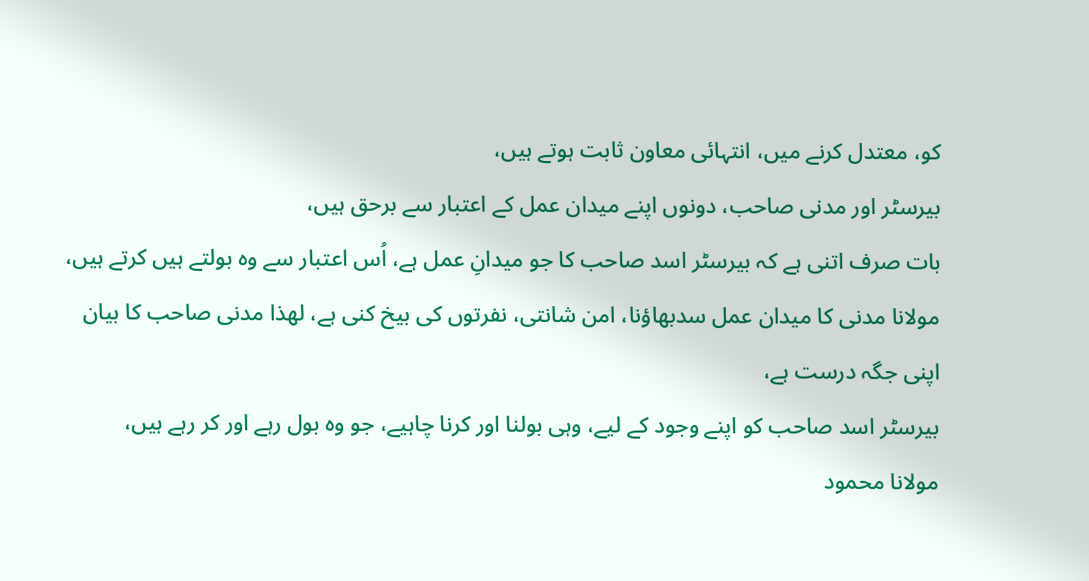کو، معتدل کرنے میں، انتہائی معاون ثابت ہوتے ہیں،
بیرسٹر اور مدنی صاحب، دونوں اپنے میدان عمل کے اعتبار سے برحق ہیں،
بات صرف اتنی ہے کہ بیرسٹر اسد صاحب کا جو میدانِ عمل ہے، اُس اعتبار سے وہ بولتے ہیں کرتے ہیں،
مولانا مدنی کا میدان عمل سدبھاؤنا، امن شانتی، نفرتوں کی بیخ کنی ہے، لھذا مدنی صاحب کا بیان اپنی جگہ درست ہے،
بیرسٹر اسد صاحب کو اپنے وجود کے لیے، وہی بولنا اور کرنا چاہیے، جو وہ بول رہے اور کر رہے ہیں،
مولانا محمود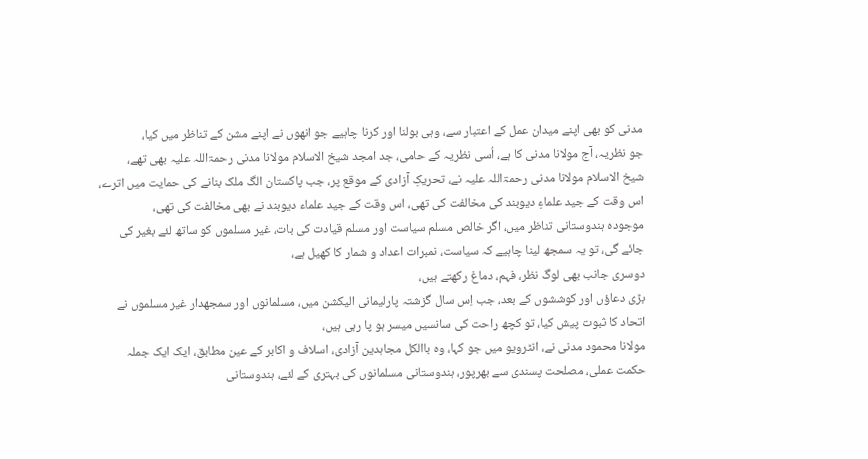مدنی کو بھی اپنے میدان عمل کے اعتبار سے، وہی بولنا اور کرنا چاہیے جو انھوں نے اپنے مشن کے تناظر میں کیا،
جو نظریہ، آج مولانا مدنی کا ہے، اُسی نظریہ کے حامی، جد امجد شیخ الاسلام مولانا مدنی رحمۃاللہ علیہ بھی تھے،
شیخ الاسلام مولانا مدنی رحمۃاللہ علیہ نے، تحریکِ آزادی کے موقع پر، جب پاکستان الگ ملک بنانے کی حمایت میں اترے، اس وقت کے جید علماءِ دیوبند کی مخالفت کی تھی، اس وقت کے جید علماء دیوبند نے بھی مخالفت کی تھی،
موجودہ ہندوستانی تناظر میں، اگر خالص مسلم سیاست اور مسلم قیادت کی بات، غیر مسلموں کو ساتھ لئے بغیر کی جائے گی، تو یہ سمجھ لینا چاہیے کہ سیاست، نمبرات اعداد و شمار کا کھیل ہے،
دوسری جانب بھی لوگ نظر، فہم، دماغ رکھتے ہیں،
بڑی دعاؤں اور کوششوں کے بعد، جب اِس سال گزشتہ پارلیمانی الیکشن میں، مسلمانوں اور سمجھدار غیر مسلموں نے اتحاد کا ثبوت پیش کیا، تو کچھ راحت کی سانسیں میسر ہو پا رہی ہیں،
مولانا محمود مدنی نے، انٹرویو میں جو کہا، وہ باالکل مجاہدین آزادی، اسلاف و اکابر کے عین مطابق، ایک ایک جملہ حکمت عملی، مصلحت پسندی سے بھرپور، ہندوستانی مسلمانوں کی بہتری کے لئے، ہندوستانی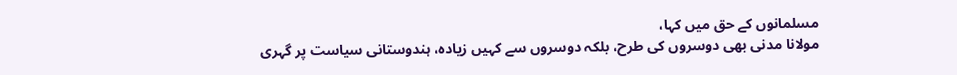مسلمانوں کے حق میں کہا،
مولانا مدنی بھی دوسروں کی طرح، بلکہ دوسروں سے کہیں زیادہ، ہندوستانی سیاست پر گہری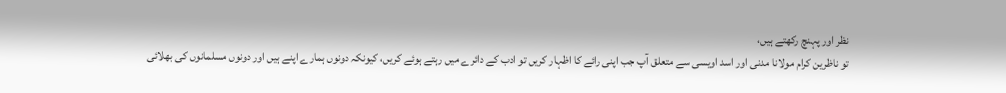نظر اور پہنچ رکھتے ہیں،
تو ناظرین کرام مولانا مدنی اور اسد اویسی سے متعلق آپ جب اپنی رائے کا اظہار کریں تو ادب کے دائرے میں رہتے ہوئے کریں، کیونکہ دونوں ہمارے اپنے ہیں اور دونوں مسلمانوں کی بھلائی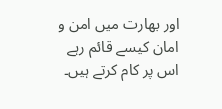اور بھارت میں امن و امان کیسے قائم رہے اس پر کام کرتے ہیں۔